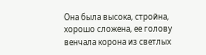Она была высока, стройна, хорошо сложена, ее голову венчала корона из светлых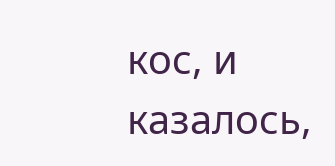кос, и казалось,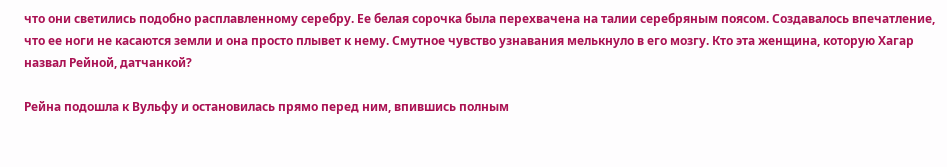что они светились подобно расплавленному серебру. Ее белая сорочка была перехвачена на талии серебряным поясом. Создавалось впечатление, что ее ноги не касаются земли и она просто плывет к нему. Смутное чувство узнавания мелькнуло в его мозгу. Кто эта женщина, которую Хагар назвал Рейной, датчанкой?

Рейна подошла к Вульфу и остановилась прямо перед ним, впившись полным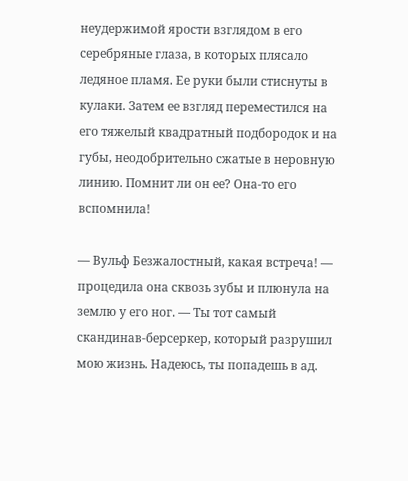неудержимой ярости взглядом в его серебряные глаза, в которых плясало ледяное пламя. Ее руки были стиснуты в кулаки. Затем ее взгляд переместился на его тяжелый квадратный подбородок и на губы, неодобрительно сжатые в неровную линию. Помнит ли он ее? Она-то его вспомнила!

— Вульф Безжалостный, какая встреча! — процедила она сквозь зубы и плюнула на землю у его ног. — Ты тот самый скандинав-берсеркер, который разрушил мою жизнь. Надеюсь, ты попадешь в ад.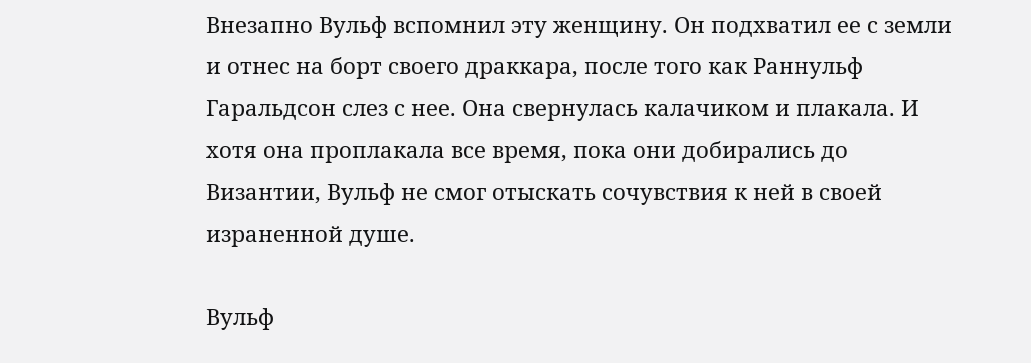Внезапно Вульф вспомнил эту женщину. Он подхватил ее с земли и отнес на борт своего драккара, после того как Раннульф Гаральдсон слез с нее. Она свернулась калачиком и плакала. И хотя она проплакала все время, пока они добирались до Византии, Вульф не смог отыскать сочувствия к ней в своей израненной душе.

Вульф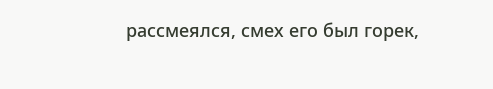рассмеялся, смех его был горек,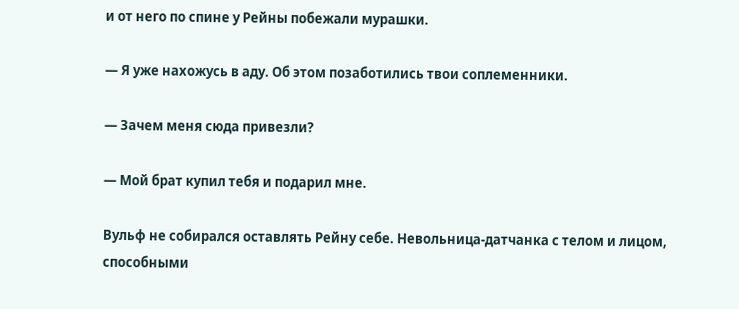и от него по спине у Рейны побежали мурашки.

— Я уже нахожусь в аду. Об этом позаботились твои соплеменники.

— Зачем меня сюда привезли?

— Мой брат купил тебя и подарил мне.

Вульф не собирался оставлять Рейну себе. Невольница-датчанка с телом и лицом, способными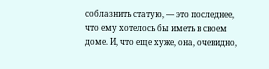соблазнить статую, — это последнее, что ему хотелось бы иметь в своем доме. И, что еще хуже, она, очевидно,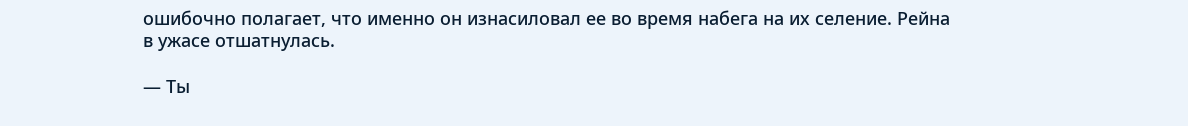ошибочно полагает, что именно он изнасиловал ее во время набега на их селение. Рейна в ужасе отшатнулась.

— Ты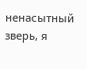ненасытный зверь, я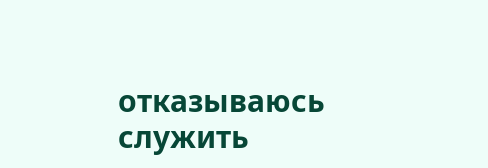отказываюсь служить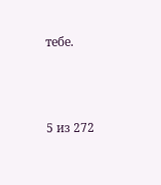тебе.



5 из 272